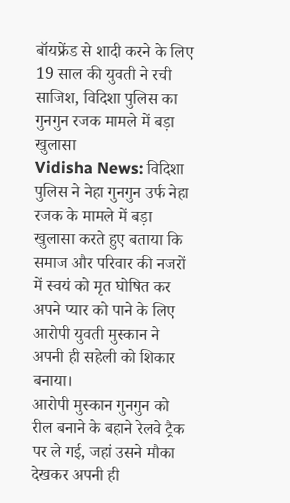बॉयफ्रेंड से शादी करने के लिए 19 साल की युवती ने रची साजिश, विदिशा पुलिस का गुनगुन रजक मामले में बड़ा खुलासा
Vidisha News: विदिशा पुलिस ने नेहा गुनगुन उर्फ नेहा रजक के मामले में बड़ा खुलासा करते हुए बताया कि समाज और परिवार की नजरों में स्वयं को मृत घोषित कर अपने प्यार को पाने के लिए आरोपी युवती मुस्कान ने अपनी ही सहेली को शिकार बनाया।
आरोपी मुस्कान गुनगुन को रील बनाने के बहाने रेलवे ट्रैक पर ले गई, जहां उसने मौका देखकर अपनी ही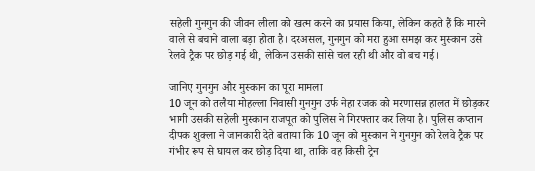सहेली गुनगुन की जीवन लीला को खत्म करने का प्रयास किया, लेकिन कहते हैं कि मारने वाले से बचाने वाला बड़ा होता है। दरअसल, गुनगुन को मरा हुआ समझ कर मुस्कान उसे रेलवे ट्रैक पर छोड़ गई थी, लेकिन उसकी सांसे चल रही थी और वो बच गई।

जानिए गुनगुन और मुस्कान का पूरा मामला
10 जून को तलैया मोहल्ला निवासी गुनगुन उर्फ नेहा रजक को मरणासन्न हालत में छोड़कर भागी उसकी सहेली मुस्कान राजपूत को पुलिस ने गिरफ्तार कर लिया है। पुलिस कप्तान दीपक शुक्ला ने जानकारी देते बताया कि 10 जून को मुस्कान ने गुनगुन को रेलवे ट्रैक पर गंभीर रूप से घायल कर छोड़ दिया था, ताकि वह किसी ट्रेन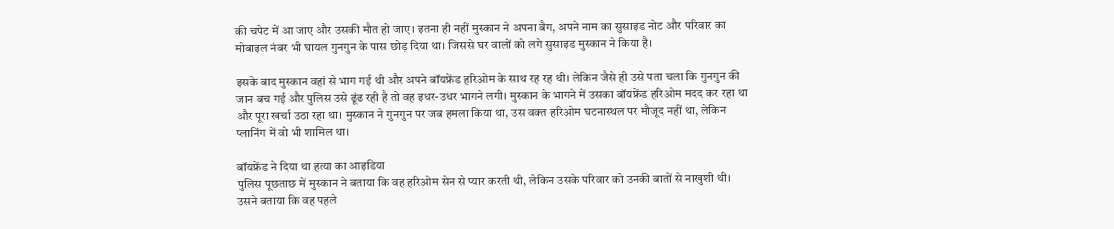की चपेट में आ जाए और उसकी मौत हो जाए। इतना ही नहीं मुस्कान ने अपना बैग, अपने नाम का सुसाइड नोट और परिवार का मोबाइल नंबर भी घायल गुनगुन के पास छोड़ दिया था। जिससे घर वालों को लगे सुसाइड मुस्कान ने किया है।

इसके बाद मुस्कान वहां से भाग गई थी और अपने बॉयफ्रेंड हरिओम के साथ रह रह थी। लेकिन जैसे ही उसे पता चला कि गुनगुन की जान बच गई और पुलिस उसे ढूंढ रही है तो वह इधर-उधर भागने लगी। मुस्कान के भागने में उसका बॉयफ्रेंड हरिओम मदद कर रहा था और पूरा खर्चा उठा रहा था। मुस्कान ने गुनगुन पर जब हमला किया था, उस वक्त हरिओम घटनास्थल पर मौजूद नहीं था, लेकिन प्लानिंग में वो भी शामिल था।

बॉयफ्रेंड ने दिया था हत्या का आइडिया
पुलिस पूछताछ में मुस्कान ने बताया कि वह हरिओम सेन से प्यार करती थी, लेकिन उसके परिवार को उनकी बातों से नाखुशी थी। उसने बताया कि वह पहले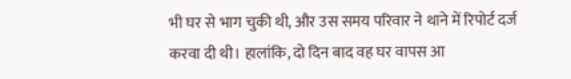भी घर से भाग चुकी थी, और उस समय परिवार ने थाने में रिपोर्ट दर्ज करवा दी थी। हालांकि, दो दिन बाद वह घर वापस आ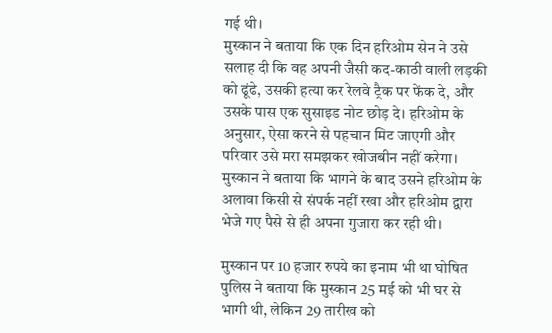गई थी।
मुस्कान ने बताया कि एक दिन हरिओम सेन ने उसे सलाह दी कि वह अपनी जैसी कद-काठी वाली लड़की को ढूंढे, उसकी हत्या कर रेलवे ट्रैक पर फेंक दे, और उसके पास एक सुसाइड नोट छोड़ दे। हरिओम के अनुसार, ऐसा करने से पहचान मिट जाएगी और परिवार उसे मरा समझकर खोजबीन नहीं करेगा। मुस्कान ने बताया कि भागने के बाद उसने हरिओम के अलावा किसी से संपर्क नहीं रखा और हरिओम द्वारा भेजे गए पैसे से ही अपना गुजारा कर रही थी।

मुस्कान पर 10 हजार रुपये का इनाम भी था घोषित
पुलिस ने बताया कि मुस्कान 25 मई को भी घर से भागी थी, लेकिन 29 तारीख को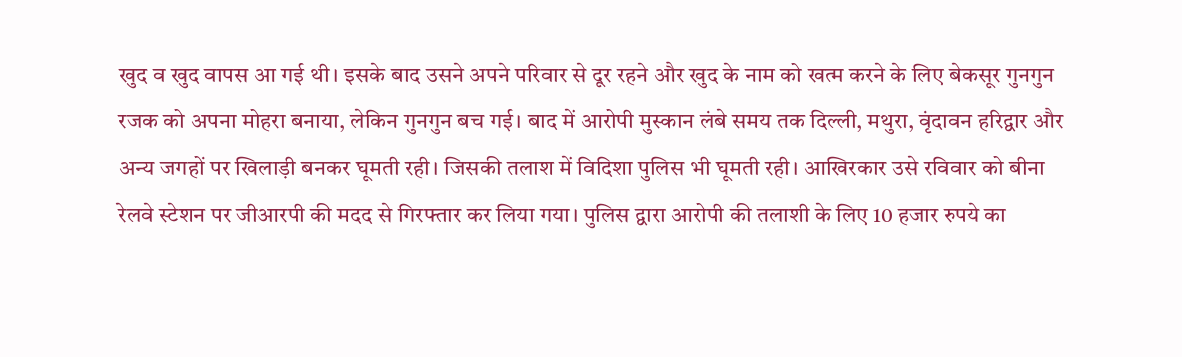खुद व खुद वापस आ गई थी। इसके बाद उसने अपने परिवार से दूर रहने और खुद के नाम को खत्म करने के लिए बेकसूर गुनगुन रजक को अपना मोहरा बनाया, लेकिन गुनगुन बच गई। बाद में आरोपी मुस्कान लंबे समय तक दिल्ली, मथुरा, वृंदावन हरिद्वार और अन्य जगहों पर खिलाड़ी बनकर घूमती रही। जिसकी तलाश में विदिशा पुलिस भी घूमती रही। आखिरकार उसे रविवार को बीना रेलवे स्टेशन पर जीआरपी की मदद से गिरफ्तार कर लिया गया। पुलिस द्वारा आरोपी की तलाशी के लिए 10 हजार रुपये का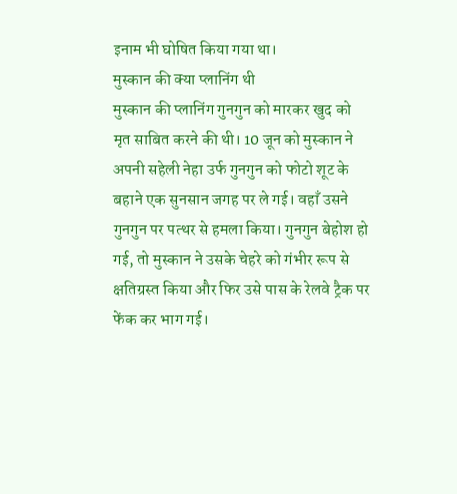इनाम भी घोषित किया गया था।
मुस्कान की क्या प्लानिंग थी
मुस्कान की प्लानिंग गुनगुन को मारकर खुद को मृत साबित करने की थी। 10 जून को मुस्कान ने अपनी सहेली नेहा उर्फ गुनगुन को फोटो शूट के बहाने एक सुनसान जगह पर ले गई। वहाँ उसने गुनगुन पर पत्थर से हमला किया। गुनगुन बेहोश हो गई, तो मुस्कान ने उसके चेहरे को गंभीर रूप से क्षतिग्रस्त किया और फिर उसे पास के रेलवे ट्रैक पर फेंक कर भाग गई।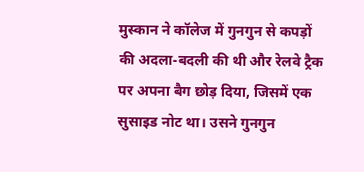मुस्कान ने कॉलेज में गुनगुन से कपड़ों की अदला-बदली की थी और रेलवे ट्रैक पर अपना बैग छोड़ दिया, जिसमें एक सुसाइड नोट था। उसने गुनगुन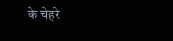के चेहरे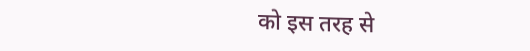को इस तरह से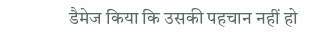डैमेज किया कि उसकी पहचान नहीं हो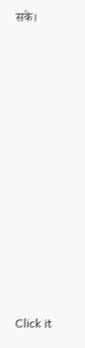सके।












Click it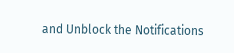and Unblock the Notifications